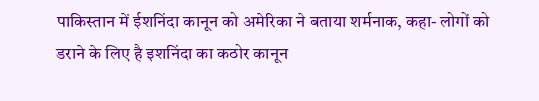पाकिस्तान में ईशनिंदा कानून को अमेरिका ने बताया शर्मनाक, कहा- लोगों को डराने के लिए है इशनिंदा का कठोर कानून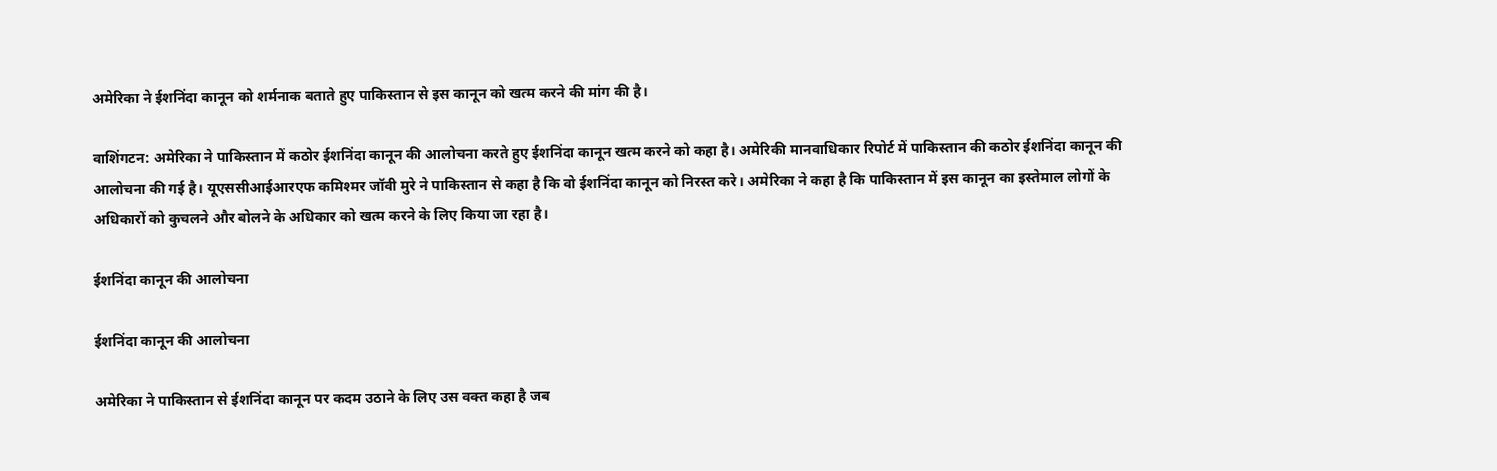अमेरिका ने ईशनिंदा कानून को शर्मनाक बताते हुए पाकिस्तान से इस कानून को खत्म करने की मांग की है।

वाशिंगटन: अमेरिका ने पाकिस्तान में कठोर ईशनिंदा कानून की आलोचना करते हुए ईशनिंदा कानून खत्म करने को कहा है। अमेरिकी मानवाधिकार रिपोर्ट में पाकिस्तान की कठोर ईशनिंदा कानून की आलोचना की गई है। यूएससीआईआरएफ कमिश्मर जॉवी मुरे ने पाकिस्तान से कहा है कि वो ईशनिंदा कानून को निरस्त करे। अमेरिका ने कहा है कि पाकिस्तान में इस कानून का इस्तेमाल लोगों के अधिकारों को कुचलने और बोलने के अधिकार को खत्म करने के लिए किया जा रहा है।

ईशनिंदा कानून की आलोचना

ईशनिंदा कानून की आलोचना

अमेरिका ने पाकिस्तान से ईशनिंदा कानून पर कदम उठाने के लिए उस वक्त कहा है जब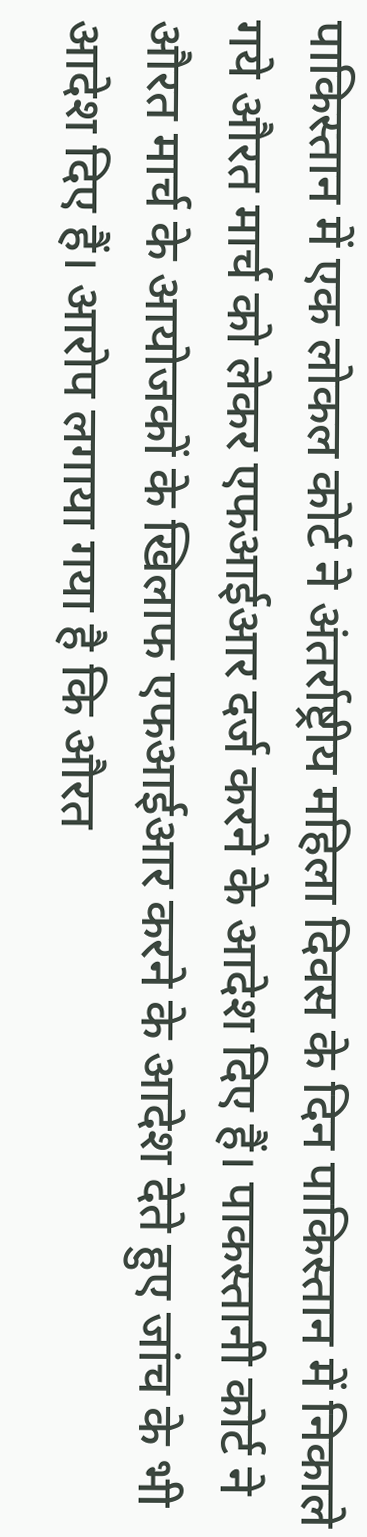पाकिस्तान में एक लोकल कोर्ट ने अंतर्राष्ट्रीय महिला दिवस के दिन पाकिस्तान में निकाले गये औरत मार्च को लेकर एफआईआर दर्ज करने के आदेश दिए हैं। पाकस्तानी कोर्ट ने औरत मार्च के आयोजकों के खिलाफ एफआईआर करने के आदेश देते हुए जांच के भी आदेश दिए हैं। आरोप लगाया गया है कि औरत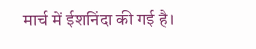मार्च में ईशनिंदा की गई है।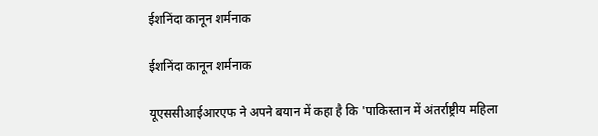ईशनिंदा कानून शर्मनाक

ईशनिंदा कानून शर्मनाक

यूएससीआईआरएफ ने अपने बयान में कहा है कि 'पाकिस्तान में अंतर्राष्ट्रीय महिला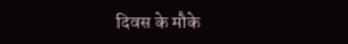दिवस के मौके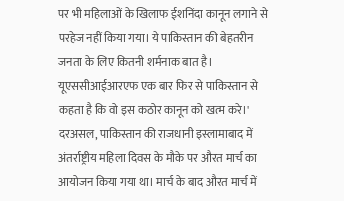पर भी महिलाओं के खिलाफ ईशनिंदा कानून लगाने से परहेज नहीं किया गया। ये पाकिस्तान की बेहतरीन जनता के लिए कितनी शर्मनाक बात है। यूएससीआईआरएफ एक बार फिर से पाकिस्तान से कहता है कि वो इस कठोर कानून को खत्म करे।' दरअसल, पाकिस्तान की राजधानी इस्लामाबाद में अंतर्राष्ट्रीय महिला दिवस के मौके पर औरत मार्च का आयोजन किया गया था। मार्च के बाद औरत मार्च में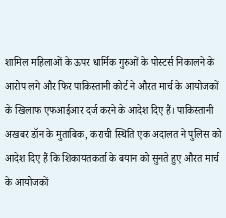शामिल महिलाओं के ऊपर धार्मिक गुरुओं के पोस्टर्स निकालने के आरोप लगे और फिर पाकिस्तानी कोर्ट ने औरत मार्च के आयोजकों के खिलाफ एफआईआर दर्ज करने के आदेश दिए हैं। पाकिस्तानी अखबर डॉन के मुताबिक, कराची स्थिति एक अदालत ने पुलिस को आदेश दिए हैं कि शिकायतकर्ता के बयान को सुनते हुए औरत मार्च के आयोजकों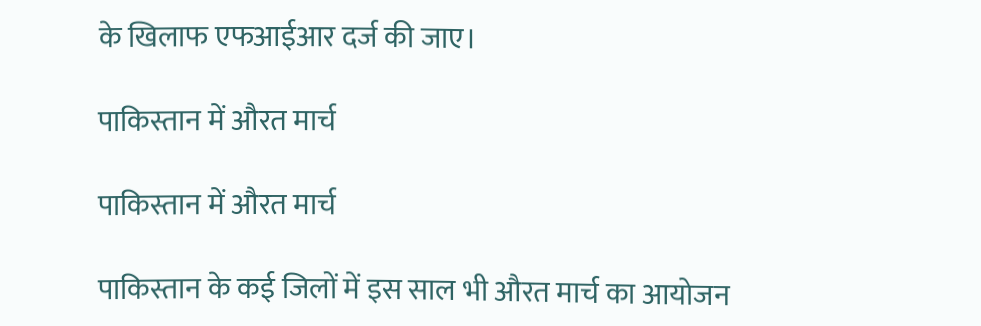के खिलाफ एफआईआर दर्ज की जाए।

पाकिस्तान में औरत मार्च

पाकिस्तान में औरत मार्च

पाकिस्तान के कई जिलों में इस साल भी औरत मार्च का आयोजन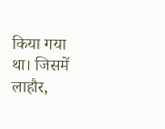किया गया था। जिसमें लाहौर,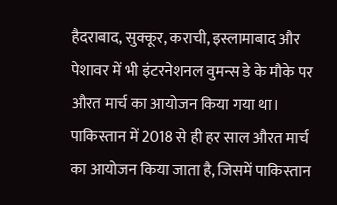हैदराबाद, सुक्कूर, कराची, इस्लामाबाद और पेशावर में भी इंटरनेशनल वुमन्स डे के मौके पर औरत मार्च का आयोजन किया गया था। पाकिस्तान में 2018 से ही हर साल औरत मार्च का आयोजन किया जाता है, जिसमें पाकिस्तान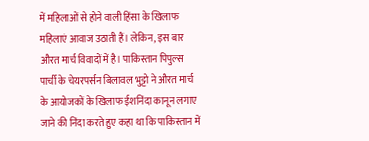में महिलाओं से होने वाली हिंसा के खिलाफ महिलाएं आवाज उठाती हैं। लेकिन, इस बार औरत मार्च विवादों में है। पाकिस्तान पिपुल्स पार्ची के चेयरपर्सन बिलावल भुट्टो ने औरत मार्च के आयोजकों के खिलाफ ईशनिंदा कानून लगाए जाने की निंदा करते हुए कहा था कि पाकिस्तान में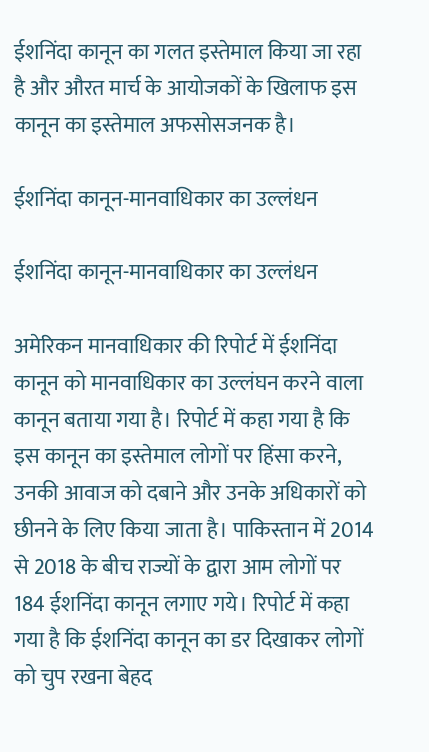ईशनिंदा कानून का गलत इस्तेमाल किया जा रहा है और औरत मार्च के आयोजकों के खिलाफ इस कानून का इस्तेमाल अफसोसजनक है।

ईशनिंदा कानून-मानवाधिकार का उल्लंधन

ईशनिंदा कानून-मानवाधिकार का उल्लंधन

अमेरिकन मानवाधिकार की रिपोर्ट में ईशनिंदा कानून को मानवाधिकार का उल्लंघन करने वाला कानून बताया गया है। रिपोर्ट में कहा गया है कि इस कानून का इस्तेमाल लोगों पर हिंसा करने, उनकी आवाज को दबाने और उनके अधिकारों को छीनने के लिए किया जाता है। पाकिस्तान में 2014 से 2018 के बीच राज्यों के द्वारा आम लोगों पर 184 ईशनिंदा कानून लगाए गये। रिपोर्ट में कहा गया है कि ईशनिंदा कानून का डर दिखाकर लोगों को चुप रखना बेहद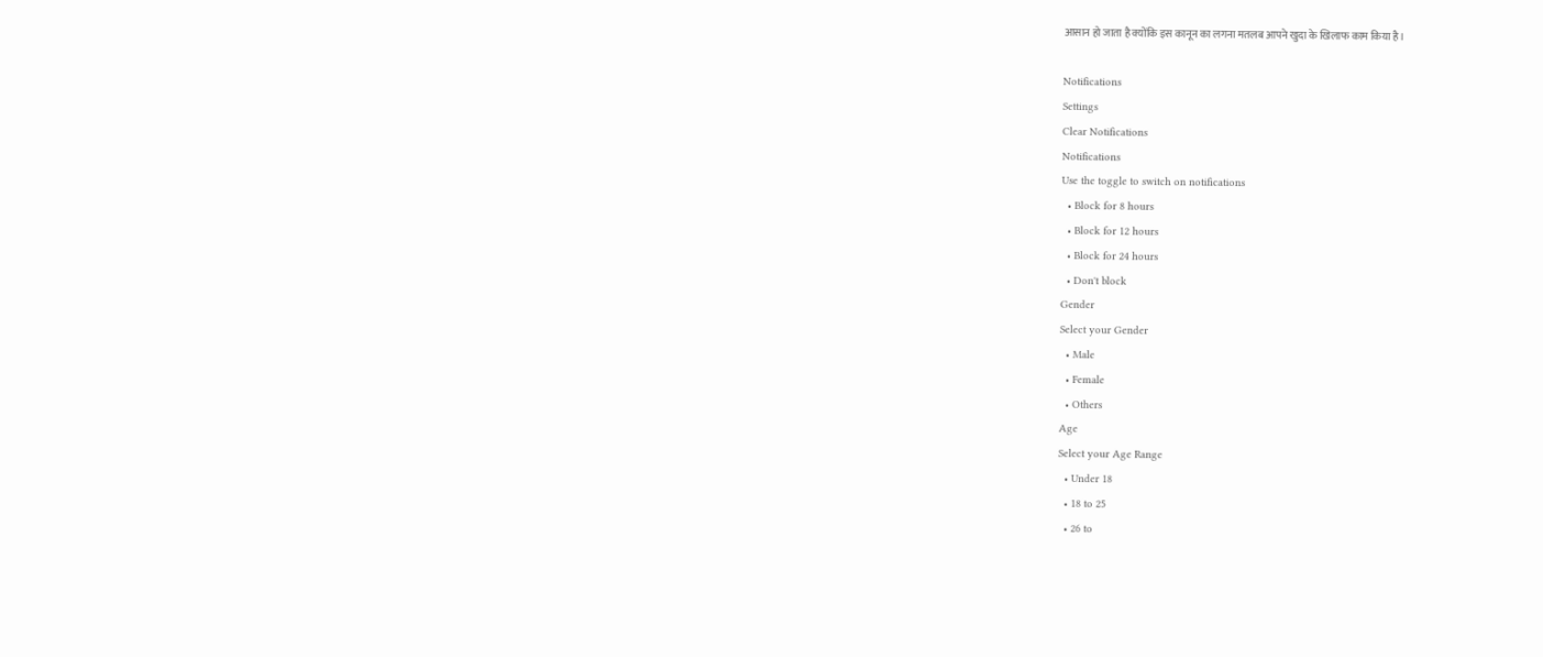आसान हो जाता है क्योंकि इस कानून का लगना मतलब आपने खुदा के खिलाफ काम किया है।

Notifications
Settings
Clear Notifications
Notifications
Use the toggle to switch on notifications
  • Block for 8 hours
  • Block for 12 hours
  • Block for 24 hours
  • Don't block
Gender
Select your Gender
  • Male
  • Female
  • Others
Age
Select your Age Range
  • Under 18
  • 18 to 25
  • 26 to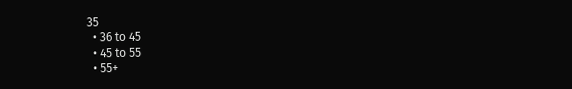35
  • 36 to 45
  • 45 to 55
  • 55+